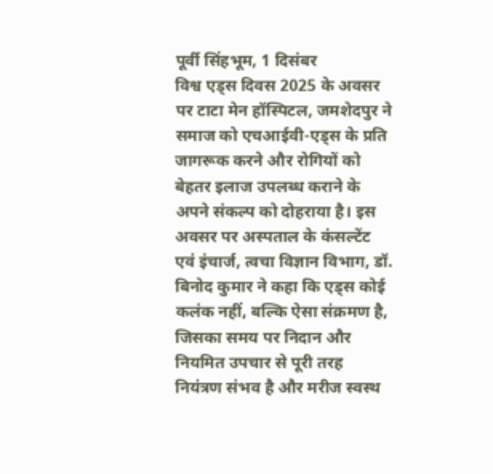पूर्वी सिंहभूम, 1 दिसंबर
विश्व एड्स दिवस 2025 के अवसर पर टाटा मेन हॉस्पिटल, जमशेदपुर ने समाज को एचआईवी-एड्स के प्रति जागरूक करने और रोगियों को बेहतर इलाज उपलब्ध कराने के अपने संकल्प को दोहराया है। इस अवसर पर अस्पताल के कंसल्टेंट एवं इंचार्ज, त्वचा विज्ञान विभाग, डॉ. बिनोद कुमार ने कहा कि एड्स कोई कलंक नहीं, बल्कि ऐसा संक्रमण है, जिसका समय पर निदान और नियमित उपचार से पूरी तरह नियंत्रण संभव है और मरीज स्वस्थ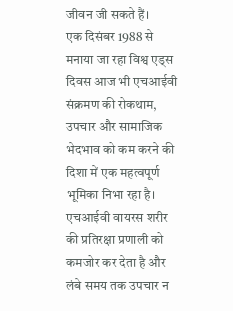जीवन जी सकते हैं।
एक दिसंबर 1988 से मनाया जा रहा विश्व एड्स दिवस आज भी एचआईवी संक्रमण की रोकथाम, उपचार और सामाजिक भेदभाव को कम करने की दिशा में एक महत्वपूर्ण भूमिका निभा रहा है। एचआईवी वायरस शरीर की प्रतिरक्षा प्रणाली को कमजोर कर देता है और लंबे समय तक उपचार न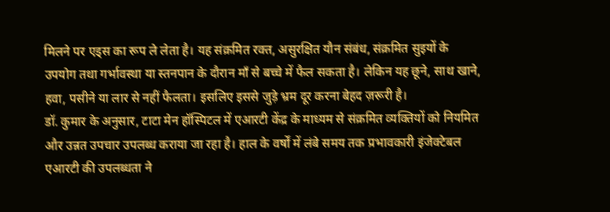मिलने पर एड्स का रूप ले लेता है। यह संक्रमित रक्त, असुरक्षित यौन संबंध, संक्रमित सुइयों के उपयोग तथा गर्भावस्था या स्तनपान के दौरान माँ से बच्चे में फैल सकता है। लेकिन यह छूने, साथ खाने, हवा, पसीने या लार से नहीं फैलता। इसलिए इससे जुड़े भ्रम दूर करना बेहद ज़रूरी है।
डॉ. कुमार के अनुसार, टाटा मेन हॉस्पिटल में एआरटी केंद्र के माध्यम से संक्रमित व्यक्तियों को नियमित और उन्नत उपचार उपलब्ध कराया जा रहा है। हाल के वर्षों में लंबे समय तक प्रभावकारी इंजेक्टेबल एआरटी की उपलब्धता ने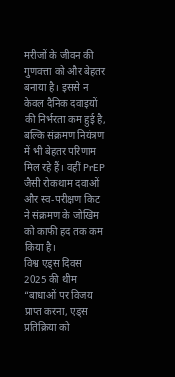मरीजों के जीवन की गुणवत्ता को और बेहतर बनाया है। इससे न केवल दैनिक दवाइयों की निर्भरता कम हुई है, बल्कि संक्रमण नियंत्रण में भी बेहतर परिणाम मिल रहे हैं। वहीं PrEP जैसी रोकथाम दवाओं और स्व-परीक्षण किट ने संक्रमण के जोखिम को काफी हद तक कम किया है।
विश्व एड्स दिवस 2025 की थीम “बाधाओं पर विजय प्राप्त करना, एड्स प्रतिक्रिया को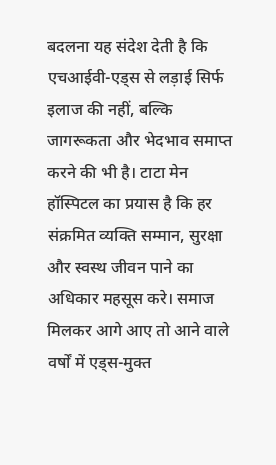बदलना यह संदेश देती है कि एचआईवी-एड्स से लड़ाई सिर्फ इलाज की नहीं, बल्कि जागरूकता और भेदभाव समाप्त करने की भी है। टाटा मेन हॉस्पिटल का प्रयास है कि हर संक्रमित व्यक्ति सम्मान, सुरक्षा और स्वस्थ जीवन पाने का अधिकार महसूस करे। समाज मिलकर आगे आए तो आने वाले वर्षों में एड्स-मुक्त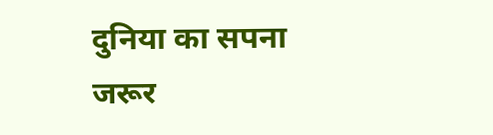दुनिया का सपना जरूर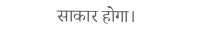साकार होगा।